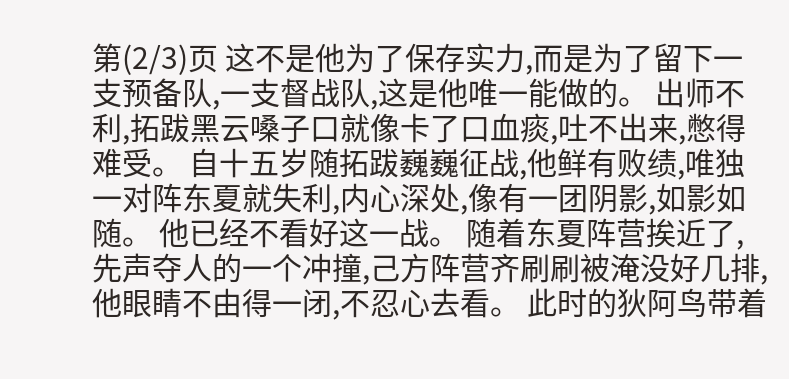第(2/3)页 这不是他为了保存实力,而是为了留下一支预备队,一支督战队,这是他唯一能做的。 出师不利,拓跋黑云嗓子口就像卡了口血痰,吐不出来,憋得难受。 自十五岁随拓跋巍巍征战,他鲜有败绩,唯独一对阵东夏就失利,内心深处,像有一团阴影,如影如随。 他已经不看好这一战。 随着东夏阵营挨近了,先声夺人的一个冲撞,己方阵营齐刷刷被淹没好几排,他眼睛不由得一闭,不忍心去看。 此时的狄阿鸟带着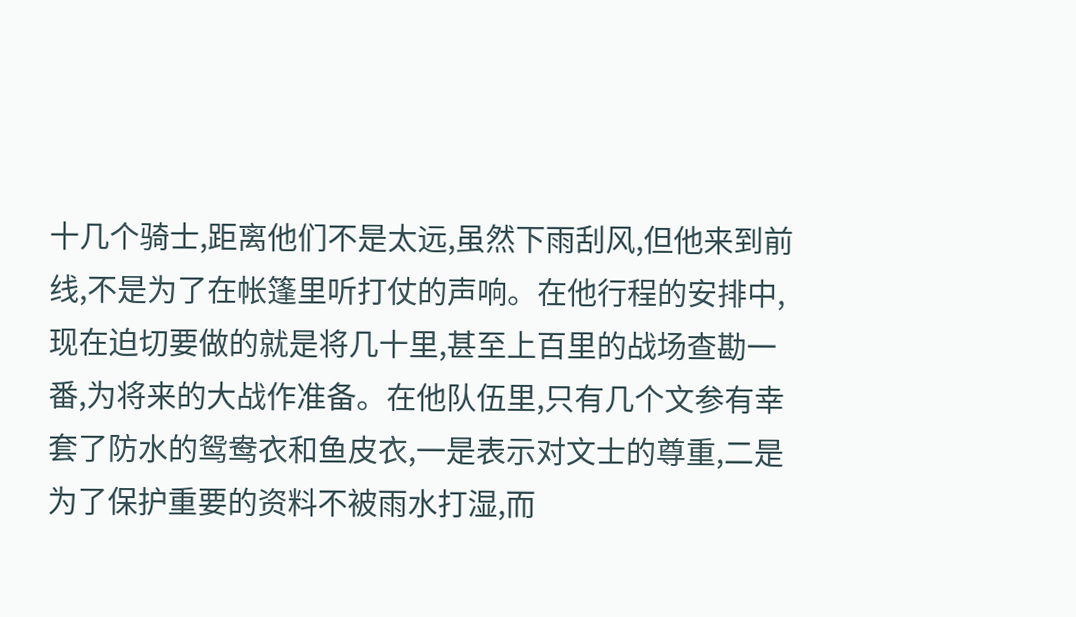十几个骑士,距离他们不是太远,虽然下雨刮风,但他来到前线,不是为了在帐篷里听打仗的声响。在他行程的安排中,现在迫切要做的就是将几十里,甚至上百里的战场查勘一番,为将来的大战作准备。在他队伍里,只有几个文参有幸套了防水的鸳鸯衣和鱼皮衣,一是表示对文士的尊重,二是为了保护重要的资料不被雨水打湿,而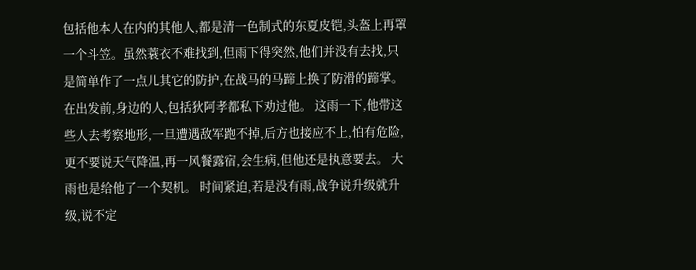包括他本人在内的其他人,都是清一色制式的东夏皮铠,头盔上再罩一个斗笠。虽然蓑衣不难找到,但雨下得突然,他们并没有去找,只是简单作了一点儿其它的防护,在战马的马蹄上换了防滑的蹄掌。 在出发前,身边的人,包括狄阿孝都私下劝过他。 这雨一下,他带这些人去考察地形,一旦遭遇敌军跑不掉,后方也接应不上,怕有危险,更不要说天气降温,再一风餐露宿,会生病,但他还是执意要去。 大雨也是给他了一个契机。 时间紧迫,若是没有雨,战争说升级就升级,说不定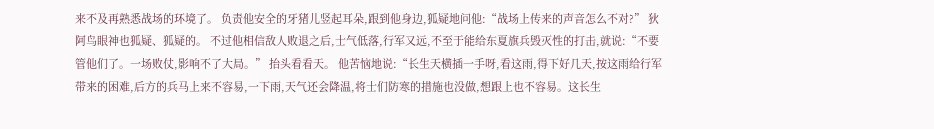来不及再熟悉战场的环境了。 负责他安全的牙猪儿竖起耳朵,跟到他身边,狐疑地问他:“战场上传来的声音怎么不对?” 狄阿鸟眼神也狐疑、狐疑的。 不过他相信敌人败退之后,士气低落,行军又远,不至于能给东夏旗兵毁灭性的打击,就说:“不要管他们了。一场败仗,影响不了大局。” 抬头看看天。 他苦恼地说:“长生天横插一手呀,看这雨,得下好几天,按这雨给行军带来的困难,后方的兵马上来不容易,一下雨,天气还会降温,将士们防寒的措施也没做,想跟上也不容易。这长生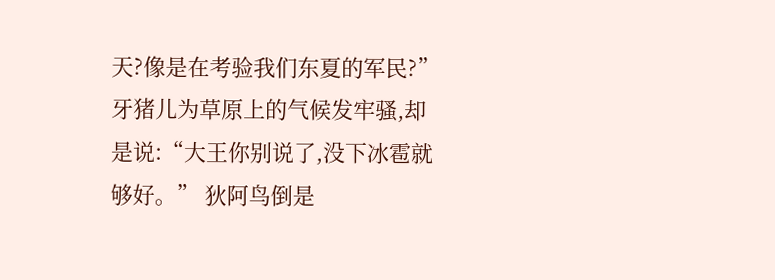天?像是在考验我们东夏的军民?” 牙猪儿为草原上的气候发牢骚,却是说:“大王你别说了,没下冰雹就够好。” 狄阿鸟倒是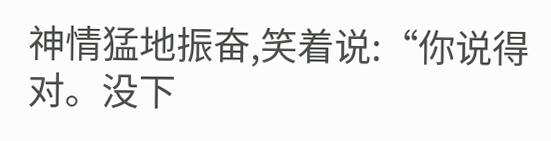神情猛地振奋,笑着说:“你说得对。没下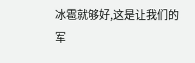冰雹就够好,这是让我们的军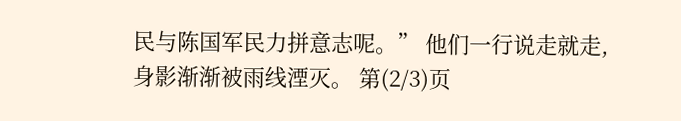民与陈国军民力拼意志呢。” 他们一行说走就走,身影渐渐被雨线湮灭。 第(2/3)页